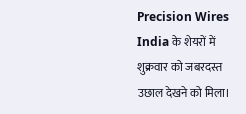Precision Wires India के शेयरों में शुक्रवार को जबरदस्त उछाल देखने को मिला।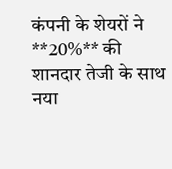कंपनी के शेयरों ने **20%** की शानदार तेजी के साथ नया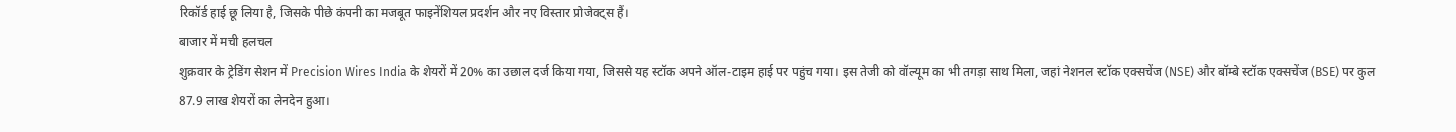रिकॉर्ड हाई छू लिया है, जिसके पीछे कंपनी का मजबूत फाइनेंशियल प्रदर्शन और नए विस्तार प्रोजेक्ट्स हैं।
बाजार में मची हलचल
शुक्रवार के ट्रेडिंग सेशन में Precision Wires India के शेयरों में 20% का उछाल दर्ज किया गया, जिससे यह स्टॉक अपने ऑल-टाइम हाई पर पहुंच गया। इस तेजी को वॉल्यूम का भी तगड़ा साथ मिला, जहां नेशनल स्टॉक एक्सचेंज (NSE) और बॉम्बे स्टॉक एक्सचेंज (BSE) पर कुल 87.9 लाख शेयरों का लेनदेन हुआ।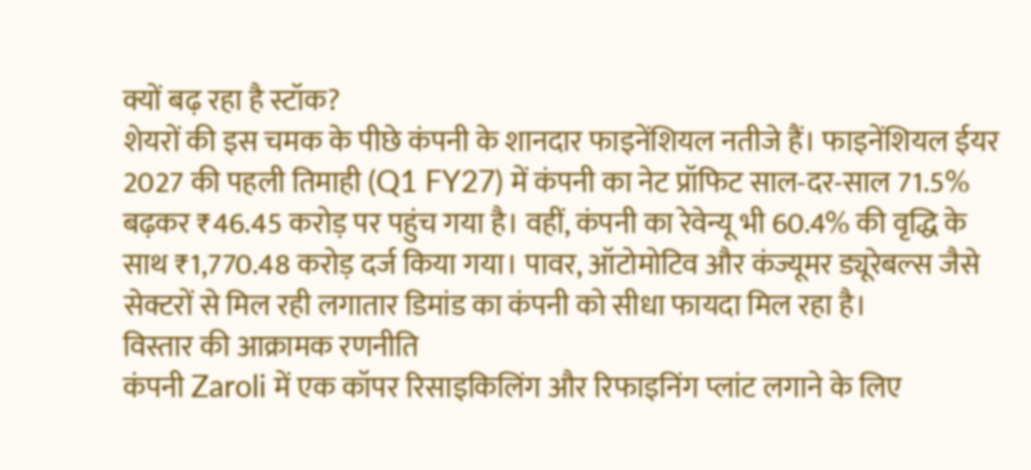क्यों बढ़ रहा है स्टॉक?
शेयरों की इस चमक के पीछे कंपनी के शानदार फाइनेंशियल नतीजे हैं। फाइनेंशियल ईयर 2027 की पहली तिमाही (Q1 FY27) में कंपनी का नेट प्रॉफिट साल-दर-साल 71.5% बढ़कर ₹46.45 करोड़ पर पहुंच गया है। वहीं, कंपनी का रेवेन्यू भी 60.4% की वृद्धि के साथ ₹1,770.48 करोड़ दर्ज किया गया। पावर, ऑटोमोटिव और कंज्यूमर ड्यूरेबल्स जैसे सेक्टरों से मिल रही लगातार डिमांड का कंपनी को सीधा फायदा मिल रहा है।
विस्तार की आक्रामक रणनीति
कंपनी Zaroli में एक कॉपर रिसाइकिलिंग और रिफाइनिंग प्लांट लगाने के लिए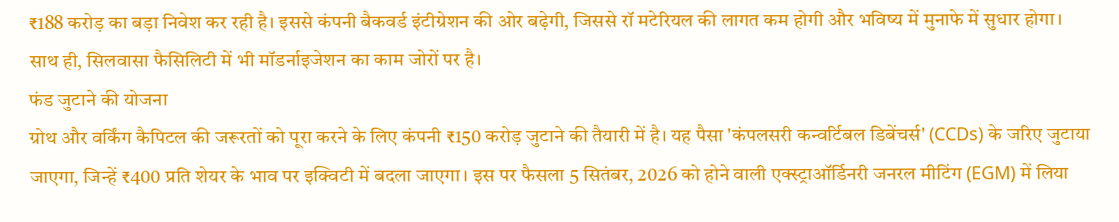₹188 करोड़ का बड़ा निवेश कर रही है। इससे कंपनी बैकवर्ड इंटीग्रेशन की ओर बढ़ेगी, जिससे रॉ मटेरियल की लागत कम होगी और भविष्य में मुनाफे में सुधार होगा। साथ ही, सिलवासा फैसिलिटी में भी मॉडर्नाइजेशन का काम जोरों पर है।
फंड जुटाने की योजना
ग्रोथ और वर्किंग कैपिटल की जरूरतों को पूरा करने के लिए कंपनी ₹150 करोड़ जुटाने की तैयारी में है। यह पैसा 'कंपलसरी कन्वर्टिबल डिबेंचर्स' (CCDs) के जरिए जुटाया जाएगा, जिन्हें ₹400 प्रति शेयर के भाव पर इक्विटी में बदला जाएगा। इस पर फैसला 5 सितंबर, 2026 को होने वाली एक्स्ट्राऑर्डिनरी जनरल मीटिंग (EGM) में लिया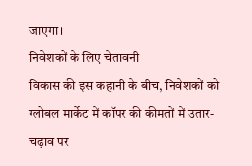जाएगा।
निवेशकों के लिए चेतावनी
विकास की इस कहानी के बीच, निवेशकों को ग्लोबल मार्केट में कॉपर की कीमतों में उतार-चढ़ाव पर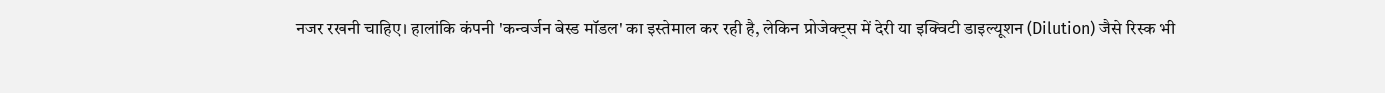नजर रखनी चाहिए। हालांकि कंपनी 'कन्वर्जन बेस्ड मॉडल' का इस्तेमाल कर रही है, लेकिन प्रोजेक्ट्स में देरी या इक्विटी डाइल्यूशन (Dilution) जैसे रिस्क भी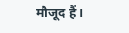मौजूद हैं।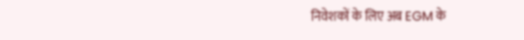निवेशकों के लिए अब EGM के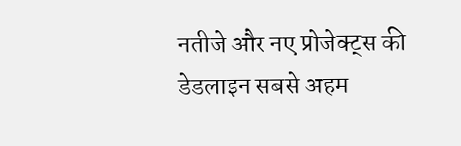नतीजे और नए प्रोजेक्ट्स की डेडलाइन सबसे अहम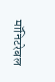मॉनिटरेबल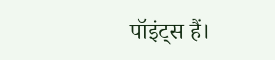पॉइंट्स हैं।